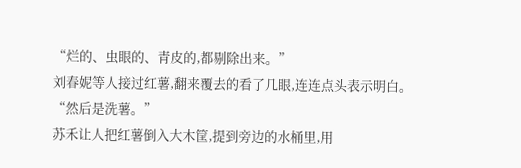“烂的、虫眼的、青皮的,都剔除出来。”
刘春妮等人接过红薯,翻来覆去的看了几眼,连连点头表示明白。
“然后是洗薯。”
苏禾让人把红薯倒入大木筐,提到旁边的水桶里,用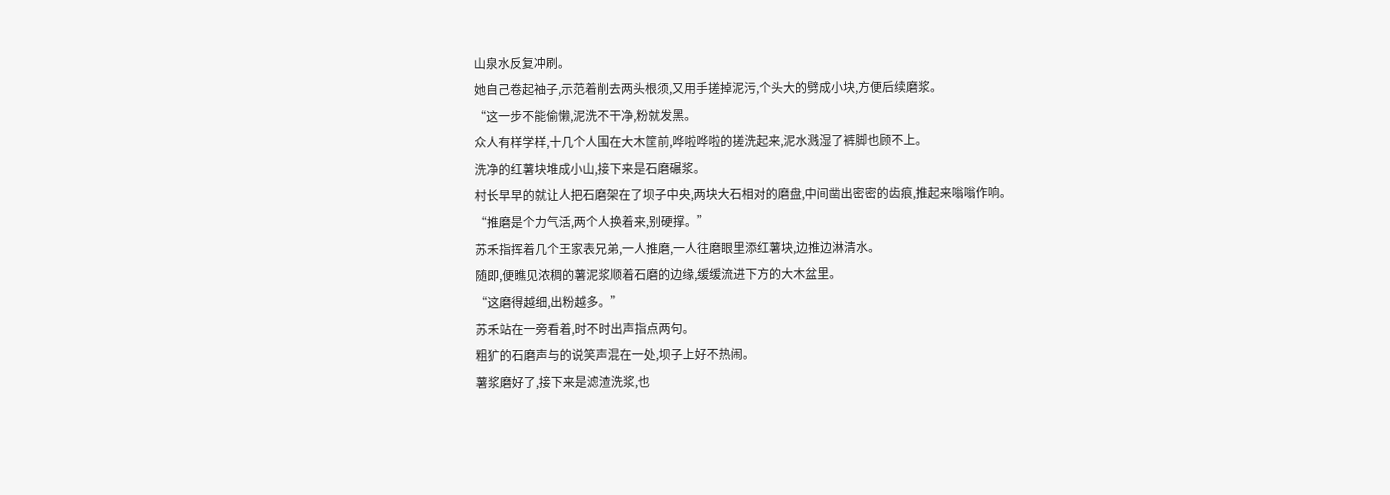山泉水反复冲刷。
她自己卷起袖子,示范着削去两头根须,又用手搓掉泥污,个头大的劈成小块,方便后续磨浆。
“这一步不能偷懒,泥洗不干净,粉就发黑。
众人有样学样,十几个人围在大木筐前,哗啦哗啦的搓洗起来,泥水溅湿了裤脚也顾不上。
洗净的红薯块堆成小山,接下来是石磨碾浆。
村长早早的就让人把石磨架在了坝子中央,两块大石相对的磨盘,中间凿出密密的齿痕,推起来嗡嗡作响。
“推磨是个力气活,两个人换着来,别硬撑。”
苏禾指挥着几个王家表兄弟,一人推磨,一人往磨眼里添红薯块,边推边淋清水。
随即,便瞧见浓稠的薯泥浆顺着石磨的边缘,缓缓流进下方的大木盆里。
“这磨得越细,出粉越多。”
苏禾站在一旁看着,时不时出声指点两句。
粗犷的石磨声与的说笑声混在一处,坝子上好不热闹。
薯浆磨好了,接下来是滤渣洗浆,也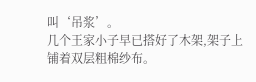叫‘吊浆’。
几个王家小子早已搭好了木架,架子上铺着双层粗棉纱布。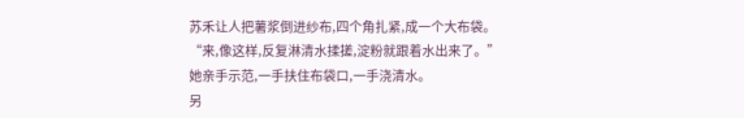苏禾让人把薯浆倒进纱布,四个角扎紧,成一个大布袋。
“来,像这样,反复淋清水揉搓,淀粉就跟着水出来了。”
她亲手示范,一手扶住布袋口,一手浇清水。
另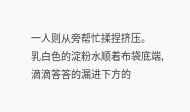一人则从旁帮忙揉捏挤压。
乳白色的淀粉水顺着布袋底端,滴滴答答的漏进下方的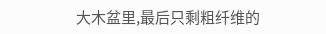大木盆里,最后只剩粗纤维的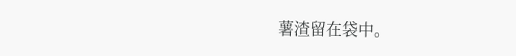薯渣留在袋中。